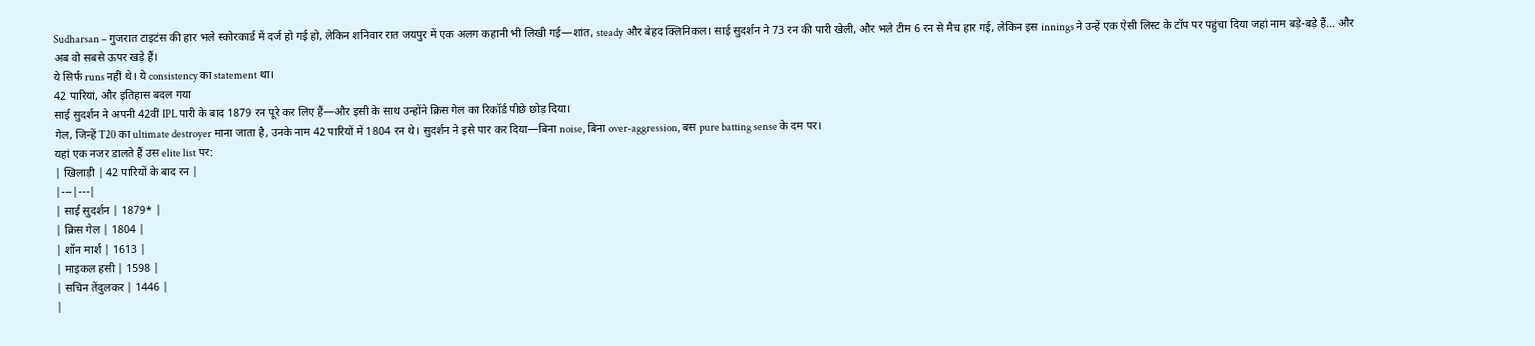Sudharsan – गुजरात टाइटंस की हार भले स्कोरकार्ड में दर्ज हो गई हो, लेकिन शनिवार रात जयपुर में एक अलग कहानी भी लिखी गई—शांत, steady और बेहद क्लिनिकल। साई सुदर्शन ने 73 रन की पारी खेली, और भले टीम 6 रन से मैच हार गई, लेकिन इस innings ने उन्हें एक ऐसी लिस्ट के टॉप पर पहुंचा दिया जहां नाम बड़े-बड़े हैं… और अब वो सबसे ऊपर खड़े हैं।
ये सिर्फ runs नहीं थे। ये consistency का statement था।
42 पारियां, और इतिहास बदल गया
साई सुदर्शन ने अपनी 42वीं IPL पारी के बाद 1879 रन पूरे कर लिए हैं—और इसी के साथ उन्होंने क्रिस गेल का रिकॉर्ड पीछे छोड़ दिया।
गेल, जिन्हें T20 का ultimate destroyer माना जाता है, उनके नाम 42 पारियों में 1804 रन थे। सुदर्शन ने इसे पार कर दिया—बिना noise, बिना over-aggression, बस pure batting sense के दम पर।
यहां एक नजर डालते हैं उस elite list पर:
| खिलाड़ी | 42 पारियों के बाद रन |
|---|---|
| साई सुदर्शन | 1879* |
| क्रिस गेल | 1804 |
| शॉन मार्श | 1613 |
| माइकल हसी | 1598 |
| सचिन तेंदुलकर | 1446 |
|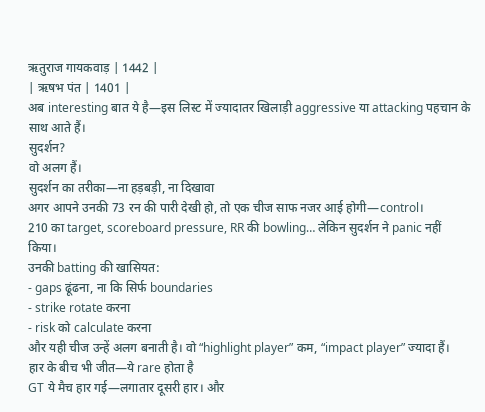ऋतुराज गायकवाड़ | 1442 |
| ऋषभ पंत | 1401 |
अब interesting बात ये है—इस लिस्ट में ज्यादातर खिलाड़ी aggressive या attacking पहचान के साथ आते हैं।
सुदर्शन?
वो अलग हैं।
सुदर्शन का तरीका—ना हड़बड़ी, ना दिखावा
अगर आपने उनकी 73 रन की पारी देखी हो, तो एक चीज साफ नजर आई होगी—control।
210 का target, scoreboard pressure, RR की bowling… लेकिन सुदर्शन ने panic नहीं किया।
उनकी batting की खासियत:
- gaps ढूंढना, ना कि सिर्फ boundaries
- strike rotate करना
- risk को calculate करना
और यही चीज उन्हें अलग बनाती है। वो “highlight player” कम, “impact player” ज्यादा हैं।
हार के बीच भी जीत—ये rare होता है
GT ये मैच हार गई—लगातार दूसरी हार। और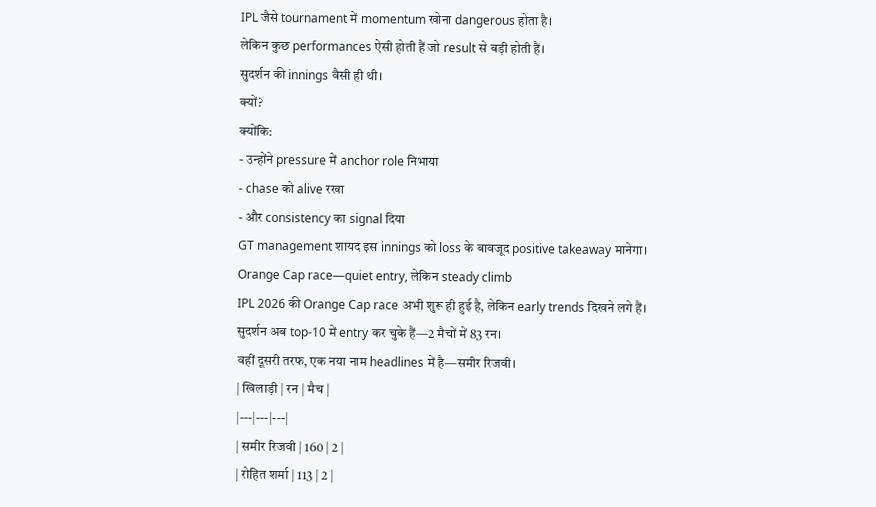IPL जैसे tournament में momentum खोना dangerous होता है।
लेकिन कुछ performances ऐसी होती हैं जो result से बड़ी होती हैं।
सुदर्शन की innings वैसी ही थी।
क्यों?
क्योंकि:
- उन्होंने pressure में anchor role निभाया
- chase को alive रखा
- और consistency का signal दिया
GT management शायद इस innings को loss के बावजूद positive takeaway मानेगा।
Orange Cap race—quiet entry, लेकिन steady climb
IPL 2026 की Orange Cap race अभी शुरू ही हुई है, लेकिन early trends दिखने लगे हैं।
सुदर्शन अब top-10 में entry कर चुके हैं—2 मैचों में 83 रन।
वहीं दूसरी तरफ, एक नया नाम headlines में है—समीर रिजवी।
| खिलाड़ी | रन | मैच |
|---|---|---|
| समीर रिजवी | 160 | 2 |
| रोहित शर्मा | 113 | 2 |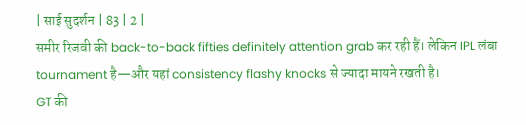| साई सुदर्शन | 83 | 2 |
समीर रिजवी की back-to-back fifties definitely attention grab कर रही हैं। लेकिन IPL लंबा tournament है—और यहां consistency flashy knocks से ज्यादा मायने रखती है।
GT की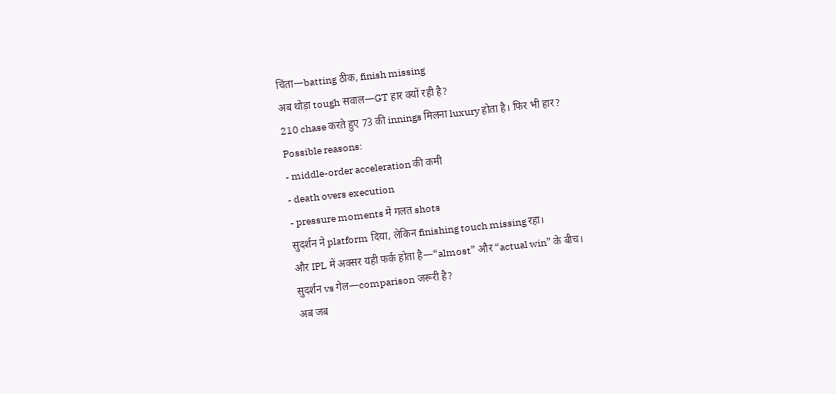चिंता—batting ठीक, finish missing
अब थोड़ा tough सवाल—GT हार क्यों रही है?
210 chase करते हुए 73 की innings मिलना luxury होता है। फिर भी हार?
Possible reasons:
- middle-order acceleration की कमी
- death overs execution
- pressure moments में गलत shots
सुदर्शन ने platform दिया, लेकिन finishing touch missing रहा।
और IPL में अक्सर यही फर्क होता है—“almost” और “actual win” के बीच।
सुदर्शन vs गेल—comparison जरूरी है?
अब जब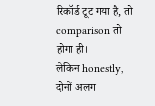रिकॉर्ड टूट गया है, तो comparison तो होगा ही।
लेकिन honestly, दोनों अलग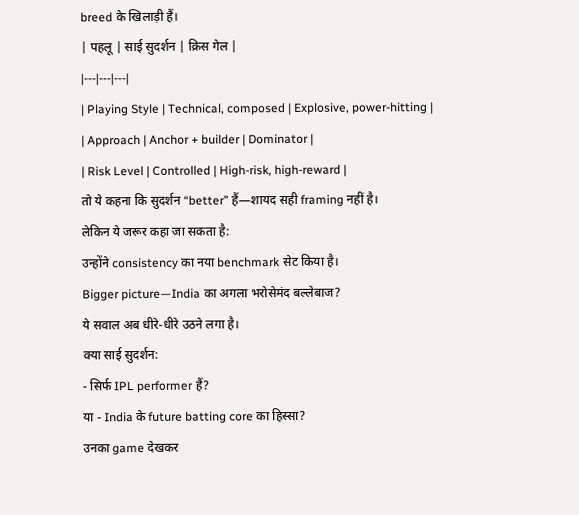breed के खिलाड़ी हैं।
| पहलू | साई सुदर्शन | क्रिस गेल |
|---|---|---|
| Playing Style | Technical, composed | Explosive, power-hitting |
| Approach | Anchor + builder | Dominator |
| Risk Level | Controlled | High-risk, high-reward |
तो ये कहना कि सुदर्शन “better” हैं—शायद सही framing नहीं है।
लेकिन ये जरूर कहा जा सकता है:
उन्होंने consistency का नया benchmark सेट किया है।
Bigger picture—India का अगला भरोसेमंद बल्लेबाज?
ये सवाल अब धीरे-धीरे उठने लगा है।
क्या साई सुदर्शन:
- सिर्फ IPL performer हैं?
या - India के future batting core का हिस्सा?
उनका game देखकर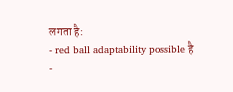लगता है:
- red ball adaptability possible है
-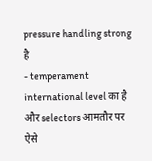pressure handling strong है
- temperament international level का है
और selectors आमतौर पर ऐसे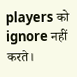players को ignore नहीं करते।